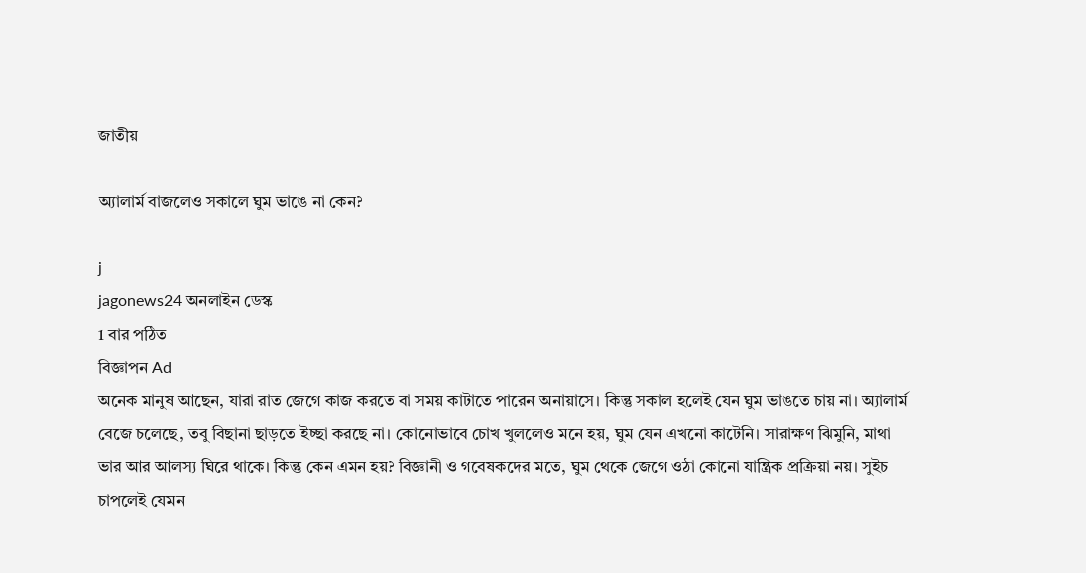জাতীয়

অ্যালার্ম বাজলেও সকালে ঘুম ভাঙে না কেন?

j
jagonews24 অনলাইন ডেস্ক
1 বার পঠিত
বিজ্ঞাপন Ad
অনেক মানুষ আছেন, যারা রাত জেগে কাজ করতে বা সময় কাটাতে পারেন অনায়াসে। কিন্তু সকাল হলেই যেন ঘুম ভাঙতে চায় না। অ্যালার্ম বেজে চলেছে, তবু বিছানা ছাড়তে ইচ্ছা করছে না। কোনোভাবে চোখ খুললেও মনে হয়, ঘুম যেন এখনো কাটেনি। সারাক্ষণ ঝিমুনি, মাথা ভার আর আলস্য ঘিরে থাকে। কিন্তু কেন এমন হয়? বিজ্ঞানী ও গবেষকদের মতে, ঘুম থেকে জেগে ওঠা কোনো যান্ত্রিক প্রক্রিয়া নয়। সুইচ চাপলেই যেমন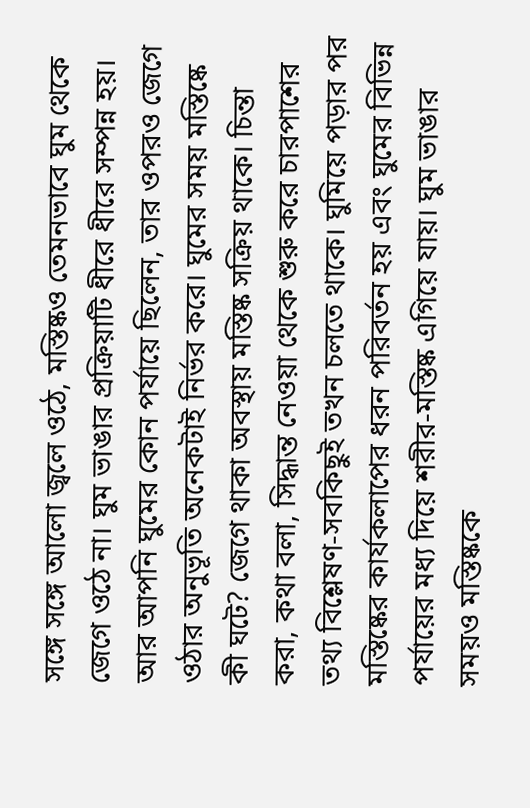সঙ্গে সঙ্গে আলো জ্বলে ওঠে, মস্তিষ্কও তেমনভাবে ঘুম থেকে জেগে ওঠে না। ঘুম ভাঙার প্রক্রিয়াটি ধীরে ধীরে সম্পন্ন হয়। আর আপনি ঘুমের কোন পর্যায়ে ছিলেন, তার ওপরও জেগে ওঠার অনুভূতি অনেকটাই নির্ভর করে। ঘুমের সময় মস্তিষ্কে কী ঘটে? জেগে থাকা অবস্থায় মস্তিষ্ক সক্রিয় থাকে। চিন্তা করা, কথা বলা, সিদ্ধান্ত নেওয়া থেকে শুরু করে চারপাশের তথ্য বিশ্লেষণ-সবকিছুই তখন চলতে থাকে। ঘুমিয়ে পড়ার পর মস্তিষ্কের কার্যকলাপের ধরন পরিবর্তন হয় এবং ঘুমের বিভিন্ন পর্যায়ের মধ্য দিয়ে শরীর-মস্তিষ্ক এগিয়ে যায়। ঘুম ভাঙার সময়ও মস্তিষ্ককে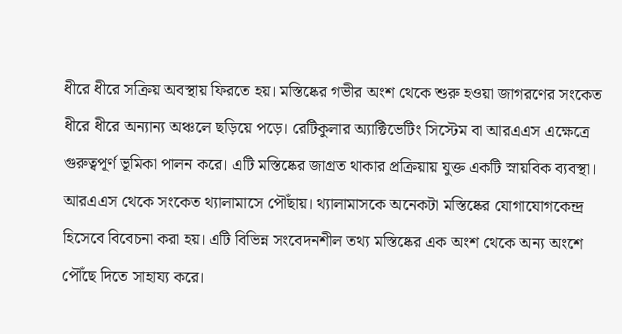ধীরে ধীরে সক্রিয় অবস্থায় ফিরতে হয়। মস্তিষ্কের গভীর অংশ থেকে শুরু হওয়া জাগরণের সংকেত ধীরে ধীরে অন্যান্য অঞ্চলে ছড়িয়ে পড়ে। রেটিকুলার অ্যাক্টিভেটিং সিস্টেম বা আরএএস এক্ষেত্রে গুরুত্বপূর্ণ ভূমিকা পালন করে। এটি মস্তিষ্কের জাগ্রত থাকার প্রক্রিয়ায় যুক্ত একটি স্নায়বিক ব্যবস্থা। আরএএস থেকে সংকেত থ্যালামাসে পৌঁছায়। থ্যালামাসকে অনেকটা মস্তিষ্কের যোগাযোগকেন্দ্র হিসেবে বিবেচনা করা হয়। এটি বিভিন্ন সংবেদনশীল তথ্য মস্তিষ্কের এক অংশ থেকে অন্য অংশে পৌঁছে দিতে সাহায্য করে।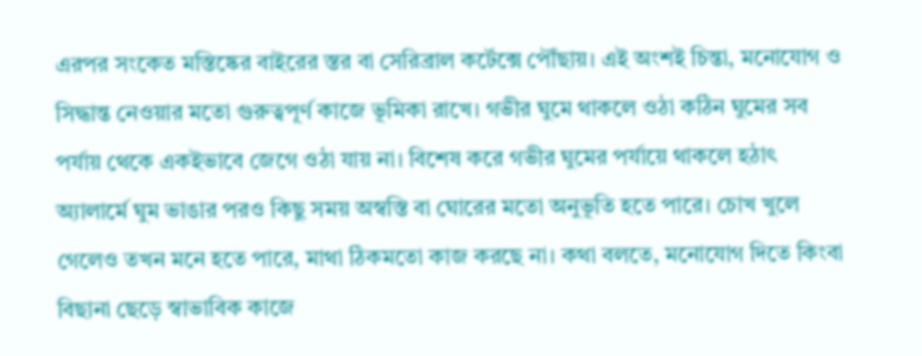এরপর সংকেত মস্তিষ্কের বাইরের স্তর বা সেরিব্রাল কর্টেক্সে পৌঁছায়। এই অংশই চিন্তা, মনোযোগ ও সিদ্ধান্ত নেওয়ার মতো গুরুত্বপূর্ণ কাজে ভূমিকা রাখে। গভীর ঘুমে থাকলে ওঠা কঠিন ঘুমের সব পর্যায় থেকে একইভাবে জেগে ওঠা যায় না। বিশেষ করে গভীর ঘুমের পর্যায়ে থাকলে হঠাৎ অ্যালার্মে ঘুম ভাঙার পরও কিছু সময় অস্বস্তি বা ঘোরের মতো অনুভূতি হতে পারে। চোখ খুলে গেলেও তখন মনে হতে পারে, মাথা ঠিকমতো কাজ করছে না। কথা বলতে, মনোযোগ দিতে কিংবা বিছানা ছেড়ে স্বাভাবিক কাজে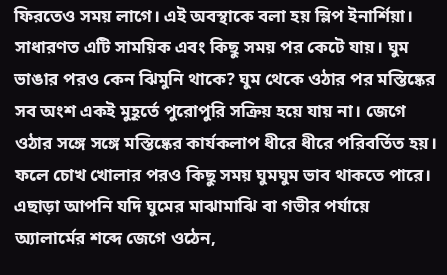ফিরতেও সময় লাগে। এই অবস্থাকে বলা হয় স্লিপ ইনার্শিয়া। সাধারণত এটি সাময়িক এবং কিছু সময় পর কেটে যায়। ঘুম ভাঙার পরও কেন ঝিমুনি থাকে? ঘুম থেকে ওঠার পর মস্তিষ্কের সব অংশ একই মুহূর্তে পুরোপুরি সক্রিয় হয়ে যায় না। জেগে ওঠার সঙ্গে সঙ্গে মস্তিষ্কের কার্যকলাপ ধীরে ধীরে পরিবর্তিত হয়। ফলে চোখ খোলার পরও কিছু সময় ঘুমঘুম ভাব থাকতে পারে। এছাড়া আপনি যদি ঘুমের মাঝামাঝি বা গভীর পর্যায়ে অ্যালার্মের শব্দে জেগে ওঠেন,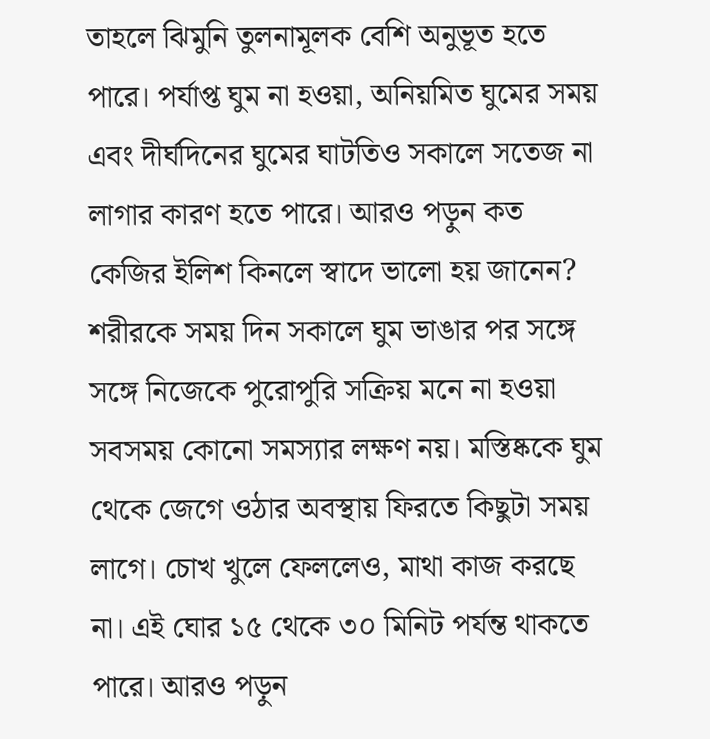তাহলে ঝিমুনি তুলনামূলক বেশি অনুভূত হতে পারে। পর্যাপ্ত ঘুম না হওয়া, অনিয়মিত ঘুমের সময় এবং দীর্ঘদিনের ঘুমের ঘাটতিও সকালে সতেজ না লাগার কারণ হতে পারে। আরও পড়ুন কত কেজির ইলিশ কিনলে স্বাদে ভালো হয় জানেন? শরীরকে সময় দিন সকালে ঘুম ভাঙার পর সঙ্গে সঙ্গে নিজেকে পুরোপুরি সক্রিয় মনে না হওয়া সবসময় কোনো সমস্যার লক্ষণ নয়। মস্তিষ্ককে ঘুম থেকে জেগে ওঠার অবস্থায় ফিরতে কিছুটা সময় লাগে। চোখ খুলে ফেললেও, মাথা কাজ করছে না। এই ঘোর ১৫ থেকে ৩০ মিনিট পর্যন্ত থাকতে পারে। আরও পড়ুন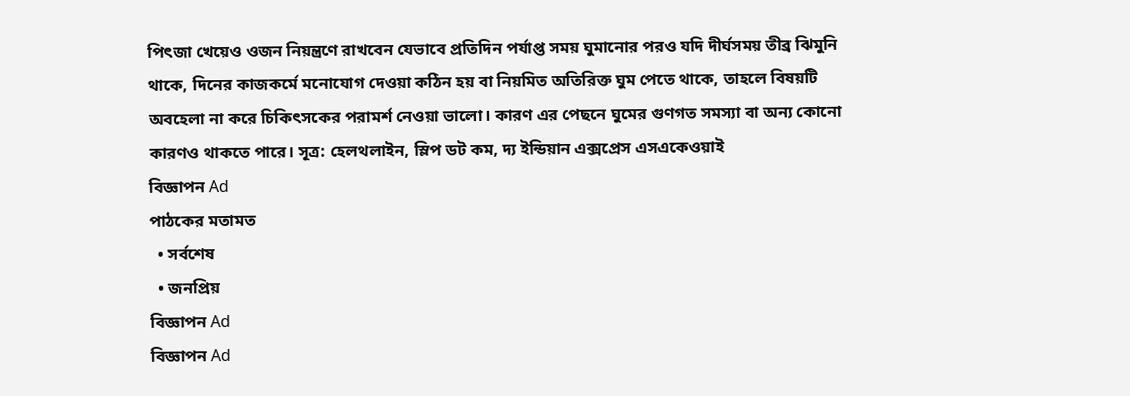পিৎজা খেয়েও ওজন নিয়ন্ত্রণে রাখবেন যেভাবে প্রতিদিন পর্যাপ্ত সময় ঘুমানোর পরও যদি দীর্ঘসময় তীব্র ঝিমুনি থাকে, দিনের কাজকর্মে মনোযোগ দেওয়া কঠিন হয় বা নিয়মিত অতিরিক্ত ঘুম পেতে থাকে, তাহলে বিষয়টি অবহেলা না করে চিকিৎসকের পরামর্শ নেওয়া ভালো। কারণ এর পেছনে ঘুমের গুণগত সমস্যা বা অন্য কোনো কারণও থাকতে পারে। সূত্র: হেলথলাইন, স্লিপ ডট কম, দ্য ইন্ডিয়ান এক্সপ্রেস এসএকেওয়াই
বিজ্ঞাপন Ad
পাঠকের মতামত
  • সর্বশেষ
  • জনপ্রিয়
বিজ্ঞাপন Ad
বিজ্ঞাপন Ad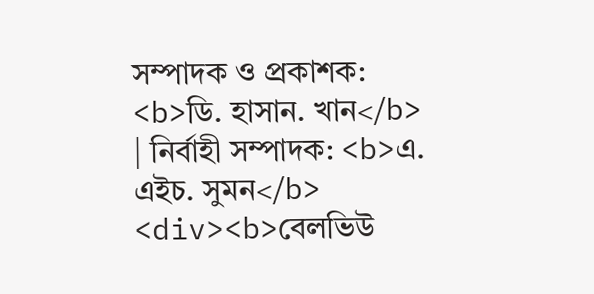সম্পাদক ও প্রকাশক: <b>ডি. হাসান. খান</b> | নির্বাহী সম্পাদক: <b>এ. এইচ. সুমন</b>
<div><b>বেলভিউ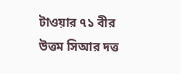টাওয়ার ৭১ বীর উত্তম সিআর দত্ত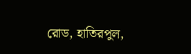রোড, হাতিরপুল,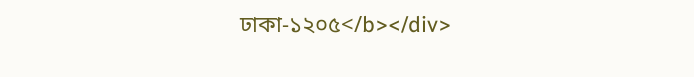ঢাকা-১২০৫</b></div>